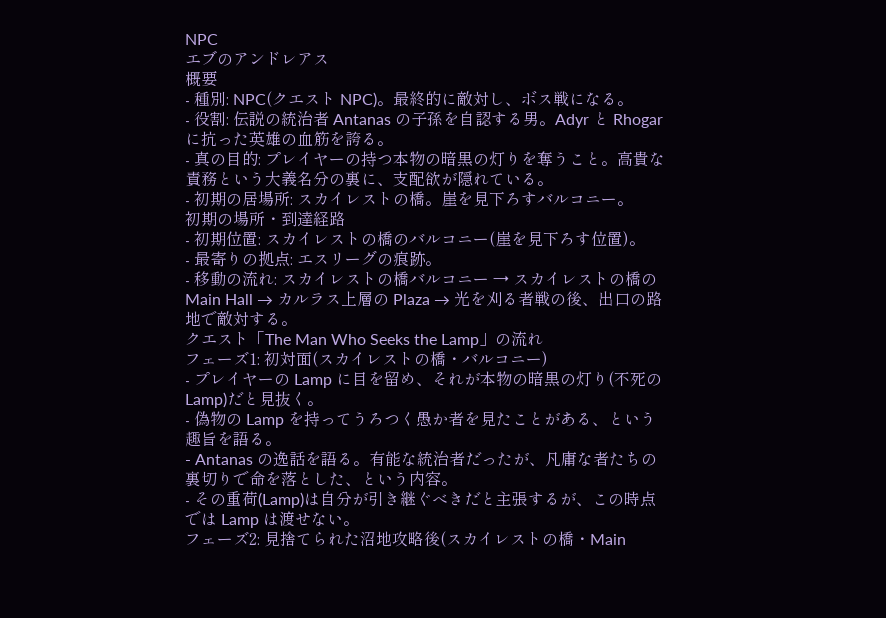NPC
エブのアンドレアス
概要
- 種別: NPC(クエスト NPC)。最終的に敵対し、ボス戦になる。
- 役割: 伝説の統治者 Antanas の子孫を自認する男。Adyr と Rhogar に抗った英雄の血筋を誇る。
- 真の目的: プレイヤーの持つ本物の暗黒の灯りを奪うこと。高貴な責務という大義名分の裏に、支配欲が隠れている。
- 初期の居場所: スカイレストの橋。崖を見下ろすバルコニー。
初期の場所・到達経路
- 初期位置: スカイレストの橋のバルコニー(崖を見下ろす位置)。
- 最寄りの拠点: エスリーグの痕跡。
- 移動の流れ: スカイレストの橋バルコニー → スカイレストの橋の Main Hall → カルラス上層の Plaza → 光を刈る者戦の後、出口の路地で敵対する。
クエスト「The Man Who Seeks the Lamp」の流れ
フェーズ1: 初対面(スカイレストの橋・バルコニー)
- プレイヤーの Lamp に目を留め、それが本物の暗黒の灯り(不死の Lamp)だと見抜く。
- 偽物の Lamp を持ってうろつく愚か者を見たことがある、という趣旨を語る。
- Antanas の逸話を語る。有能な統治者だったが、凡庸な者たちの裏切りで命を落とした、という内容。
- その重荷(Lamp)は自分が引き継ぐべきだと主張するが、この時点では Lamp は渡せない。
フェーズ2: 見捨てられた沼地攻略後(スカイレストの橋・Main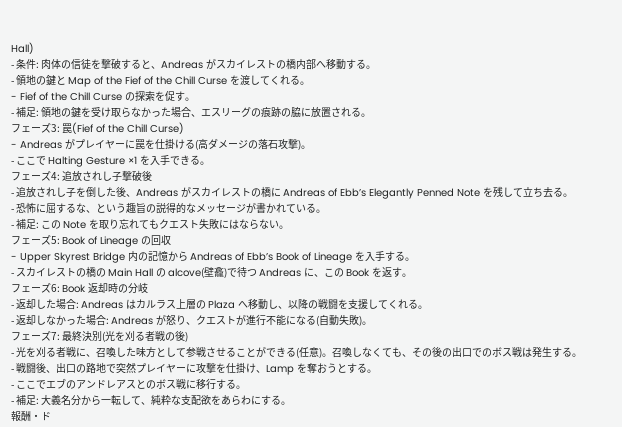Hall)
- 条件: 肉体の信徒を撃破すると、Andreas がスカイレストの橋内部へ移動する。
- 領地の鍵と Map of the Fief of the Chill Curse を渡してくれる。
- Fief of the Chill Curse の探索を促す。
- 補足: 領地の鍵を受け取らなかった場合、エスリーグの痕跡の脇に放置される。
フェーズ3: 罠(Fief of the Chill Curse)
- Andreas がプレイヤーに罠を仕掛ける(高ダメージの落石攻撃)。
- ここで Halting Gesture ×1 を入手できる。
フェーズ4: 追放されし子撃破後
- 追放されし子を倒した後、Andreas がスカイレストの橋に Andreas of Ebb’s Elegantly Penned Note を残して立ち去る。
- 恐怖に屈するな、という趣旨の説得的なメッセージが書かれている。
- 補足: この Note を取り忘れてもクエスト失敗にはならない。
フェーズ5: Book of Lineage の回収
- Upper Skyrest Bridge 内の記憶から Andreas of Ebb’s Book of Lineage を入手する。
- スカイレストの橋の Main Hall の alcove(壁龕)で待つ Andreas に、この Book を返す。
フェーズ6: Book 返却時の分岐
- 返却した場合: Andreas はカルラス上層の Plaza へ移動し、以降の戦闘を支援してくれる。
- 返却しなかった場合: Andreas が怒り、クエストが進行不能になる(自動失敗)。
フェーズ7: 最終決別(光を刈る者戦の後)
- 光を刈る者戦に、召喚した味方として参戦させることができる(任意)。召喚しなくても、その後の出口でのボス戦は発生する。
- 戦闘後、出口の路地で突然プレイヤーに攻撃を仕掛け、Lamp を奪おうとする。
- ここでエブのアンドレアスとのボス戦に移行する。
- 補足: 大義名分から一転して、純粋な支配欲をあらわにする。
報酬・ド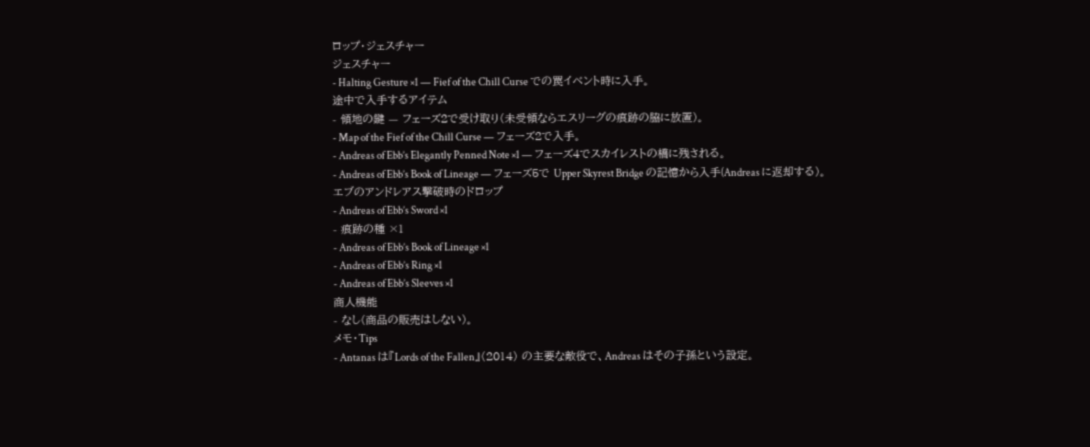ロップ・ジェスチャー
ジェスチャー
- Halting Gesture ×1 — Fief of the Chill Curse での罠イベント時に入手。
途中で入手するアイテム
- 領地の鍵 — フェーズ2で受け取り(未受領ならエスリーグの痕跡の脇に放置)。
- Map of the Fief of the Chill Curse — フェーズ2で入手。
- Andreas of Ebb’s Elegantly Penned Note ×1 — フェーズ4でスカイレストの橋に残される。
- Andreas of Ebb’s Book of Lineage — フェーズ5で Upper Skyrest Bridge の記憶から入手(Andreas に返却する)。
エブのアンドレアス撃破時のドロップ
- Andreas of Ebb’s Sword ×1
- 痕跡の種 ×1
- Andreas of Ebb’s Book of Lineage ×1
- Andreas of Ebb’s Ring ×1
- Andreas of Ebb’s Sleeves ×1
商人機能
- なし(商品の販売はしない)。
メモ・Tips
- Antanas は『Lords of the Fallen』(2014) の主要な敵役で、Andreas はその子孫という設定。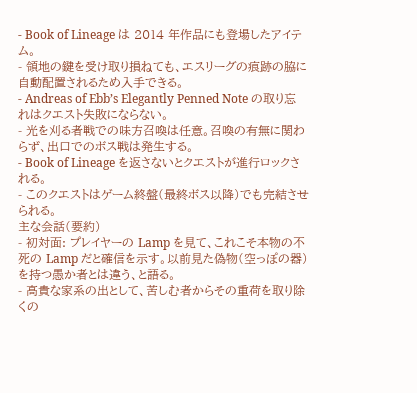- Book of Lineage は 2014 年作品にも登場したアイテム。
- 領地の鍵を受け取り損ねても、エスリーグの痕跡の脇に自動配置されるため入手できる。
- Andreas of Ebb’s Elegantly Penned Note の取り忘れはクエスト失敗にならない。
- 光を刈る者戦での味方召喚は任意。召喚の有無に関わらず、出口でのボス戦は発生する。
- Book of Lineage を返さないとクエストが進行ロックされる。
- このクエストはゲーム終盤(最終ボス以降)でも完結させられる。
主な会話(要約)
- 初対面: プレイヤーの Lamp を見て、これこそ本物の不死の Lamp だと確信を示す。以前見た偽物(空っぽの器)を持つ愚か者とは違う、と語る。
- 高貴な家系の出として、苦しむ者からその重荷を取り除くの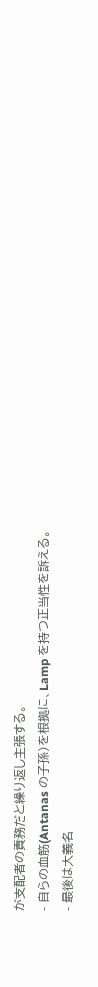が支配者の責務だと繰り返し主張する。
- 自らの血筋(Antanas の子孫)を根拠に、Lamp を持つ正当性を訴える。
- 最後は大義名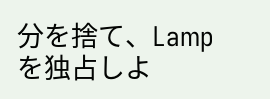分を捨て、Lamp を独占しよ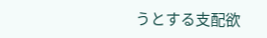うとする支配欲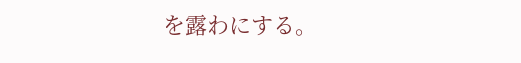を露わにする。